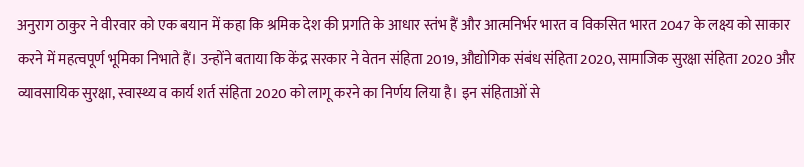अनुराग ठाकुर ने वीरवार को एक बयान में कहा कि श्रमिक देश की प्रगति के आधार स्तंभ हैं और आत्मनिर्भर भारत व विकसित भारत 2047 के लक्ष्य को साकार करने में महत्वपूर्ण भूमिका निभाते हैं। उन्होंने बताया कि केंद्र सरकार ने वेतन संहिता 2019, औद्योगिक संबंध संहिता 2020, सामाजिक सुरक्षा संहिता 2020 और व्यावसायिक सुरक्षा, स्वास्थ्य व कार्य शर्त संहिता 2020 को लागू करने का निर्णय लिया है। इन संहिताओं से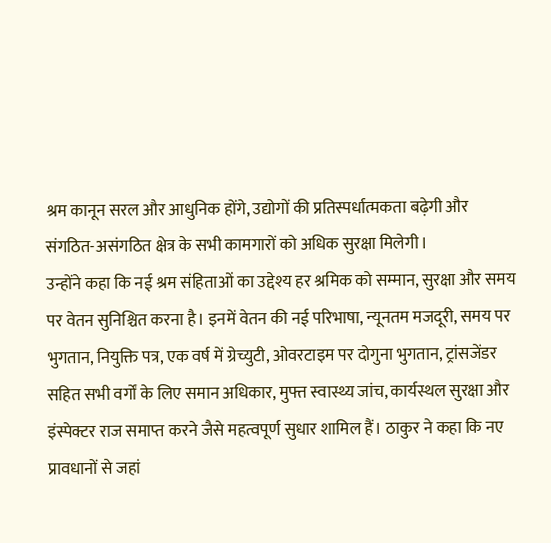श्रम कानून सरल और आधुनिक होंगे, उद्योगों की प्रतिस्पर्धात्मकता बढ़ेगी और संगठित-असंगठित क्षेत्र के सभी कामगारों को अधिक सुरक्षा मिलेगी।
उन्होंने कहा कि नई श्रम संहिताओं का उद्देश्य हर श्रमिक को सम्मान, सुरक्षा और समय पर वेतन सुनिश्चित करना है। इनमें वेतन की नई परिभाषा, न्यूनतम मजदूरी, समय पर भुगतान, नियुक्ति पत्र, एक वर्ष में ग्रेच्युटी, ओवरटाइम पर दोगुना भुगतान, ट्रांसजेंडर सहित सभी वर्गों के लिए समान अधिकार, मुफ्त स्वास्थ्य जांच, कार्यस्थल सुरक्षा और इंस्पेक्टर राज समाप्त करने जैसे महत्वपूर्ण सुधार शामिल हैं। ठाकुर ने कहा कि नए प्रावधानों से जहां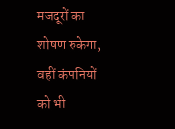मजदूरों का शोषण रुकेगा, वहीं कंपनियों को भी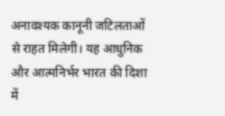अनावश्यक कानूनी जटिलताओं से राहत मिलेगी। यह आधुनिक और आत्मनिर्भर भारत की दिशा में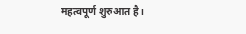महत्वपूर्ण शुरुआत है।